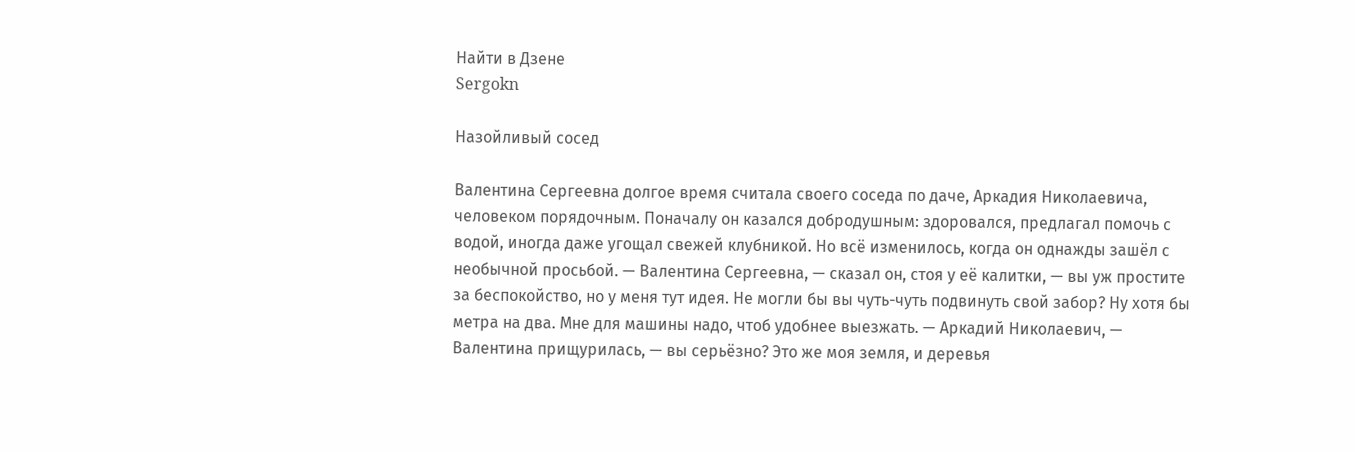Найти в Дзене
Sergokn

Назойливый сосед

Валентина Сергеевна долгое время считала своего соседа по даче, Аркадия Николаевича, человеком порядочным. Поначалу он казался добродушным: здоровался, предлагал помочь с водой, иногда даже угощал свежей клубникой. Но всё изменилось, когда он однажды зашёл с необычной просьбой. — Валентина Сергеевна, — сказал он, стоя у её калитки, — вы уж простите за беспокойство, но у меня тут идея. Не могли бы вы чуть-чуть подвинуть свой забор? Ну хотя бы метра на два. Мне для машины надо, чтоб удобнее выезжать. — Аркадий Николаевич, — Валентина прищурилась, — вы серьёзно? Это же моя земля, и деревья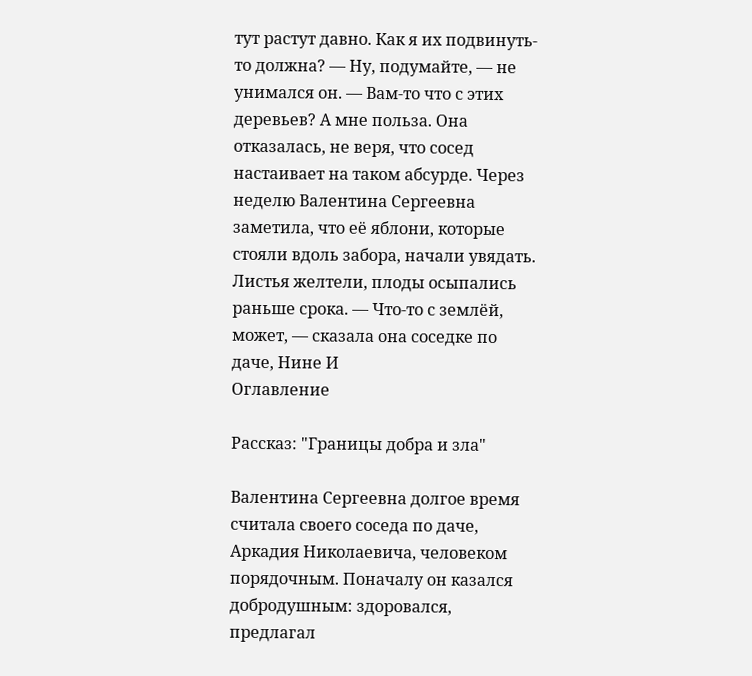тут растут давно. Как я их подвинуть-то должна? — Ну, подумайте, — не унимался он. — Вам-то что с этих деревьев? А мне польза. Она отказалась, не веря, что сосед настаивает на таком абсурде. Через неделю Валентина Сергеевна заметила, что её яблони, которые стояли вдоль забора, начали увядать. Листья желтели, плоды осыпались раньше срока. — Что-то с землёй, может, — сказала она соседке по даче, Нине И
Оглавление

Рассказ: "Границы добра и зла"

Валентина Сергеевна долгое время считала своего соседа по даче, Аркадия Николаевича, человеком порядочным. Поначалу он казался добродушным: здоровался, предлагал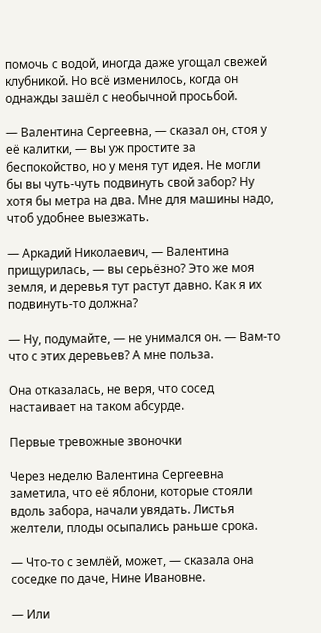помочь с водой, иногда даже угощал свежей клубникой. Но всё изменилось, когда он однажды зашёл с необычной просьбой.

— Валентина Сергеевна, — сказал он, стоя у её калитки, — вы уж простите за беспокойство, но у меня тут идея. Не могли бы вы чуть-чуть подвинуть свой забор? Ну хотя бы метра на два. Мне для машины надо, чтоб удобнее выезжать.

— Аркадий Николаевич, — Валентина прищурилась, — вы серьёзно? Это же моя земля, и деревья тут растут давно. Как я их подвинуть-то должна?

— Ну, подумайте, — не унимался он. — Вам-то что с этих деревьев? А мне польза.

Она отказалась, не веря, что сосед настаивает на таком абсурде.

Первые тревожные звоночки

Через неделю Валентина Сергеевна заметила, что её яблони, которые стояли вдоль забора, начали увядать. Листья желтели, плоды осыпались раньше срока.

— Что-то с землёй, может, — сказала она соседке по даче, Нине Ивановне.

— Или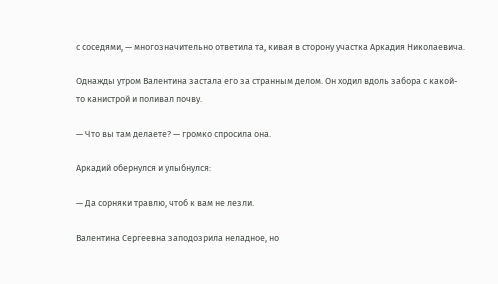с соседями, — многозначительно ответила та, кивая в сторону участка Аркадия Николаевича.

Однажды утром Валентина застала его за странным делом. Он ходил вдоль забора с какой-то канистрой и поливал почву.

— Что вы там делаете? — громко спросила она.

Аркадий обернулся и улыбнулся:

— Да сорняки травлю, чтоб к вам не лезли.

Валентина Сергеевна заподозрила неладное, но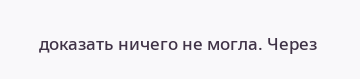доказать ничего не могла. Через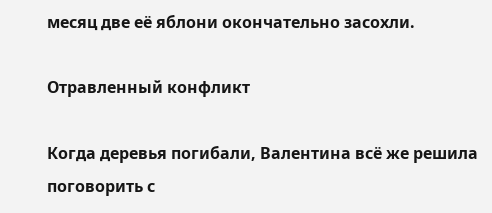месяц две её яблони окончательно засохли.

Отравленный конфликт

Когда деревья погибали, Валентина всё же решила поговорить с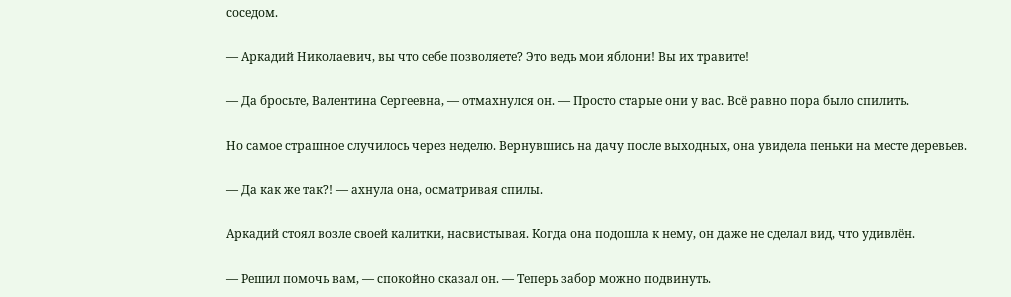соседом.

— Аркадий Николаевич, вы что себе позволяете? Это ведь мои яблони! Вы их травите!

— Да бросьте, Валентина Сергеевна, — отмахнулся он. — Просто старые они у вас. Всё равно пора было спилить.

Но самое страшное случилось через неделю. Вернувшись на дачу после выходных, она увидела пеньки на месте деревьев.

— Да как же так?! — ахнула она, осматривая спилы.

Аркадий стоял возле своей калитки, насвистывая. Когда она подошла к нему, он даже не сделал вид, что удивлён.

— Решил помочь вам, — спокойно сказал он. — Теперь забор можно подвинуть.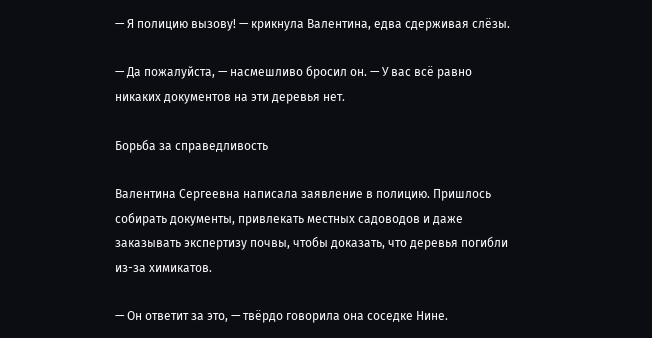— Я полицию вызову! — крикнула Валентина, едва сдерживая слёзы.

— Да пожалуйста, — насмешливо бросил он. — У вас всё равно никаких документов на эти деревья нет.

Борьба за справедливость

Валентина Сергеевна написала заявление в полицию. Пришлось собирать документы, привлекать местных садоводов и даже заказывать экспертизу почвы, чтобы доказать, что деревья погибли из-за химикатов.

— Он ответит за это, — твёрдо говорила она соседке Нине.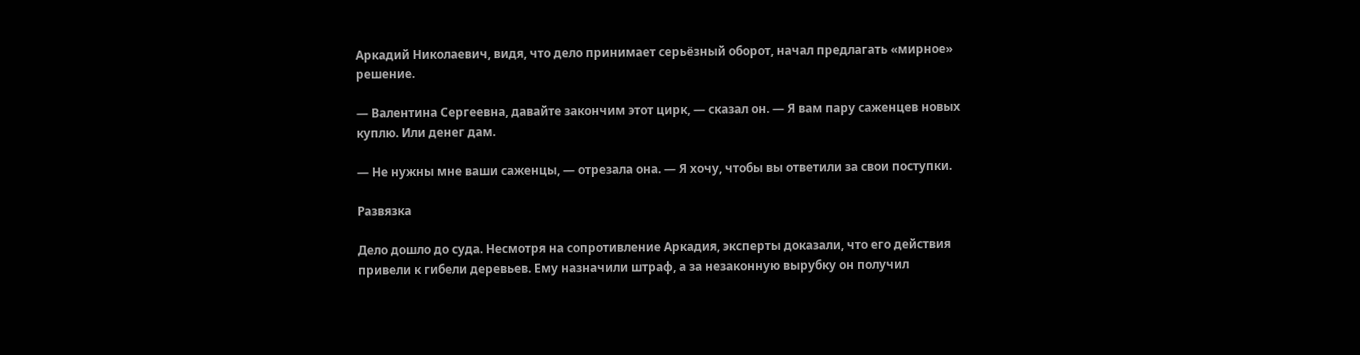Аркадий Николаевич, видя, что дело принимает серьёзный оборот, начал предлагать «мирное» решение.

— Валентина Сергеевна, давайте закончим этот цирк, — сказал он. — Я вам пару саженцев новых куплю. Или денег дам.

— Не нужны мне ваши саженцы, — отрезала она. — Я хочу, чтобы вы ответили за свои поступки.

Развязка

Дело дошло до суда. Несмотря на сопротивление Аркадия, эксперты доказали, что его действия привели к гибели деревьев. Ему назначили штраф, а за незаконную вырубку он получил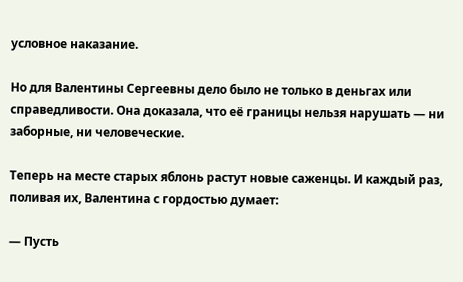условное наказание.

Но для Валентины Сергеевны дело было не только в деньгах или справедливости. Она доказала, что её границы нельзя нарушать — ни заборные, ни человеческие.

Теперь на месте старых яблонь растут новые саженцы. И каждый раз, поливая их, Валентина с гордостью думает:

— Пусть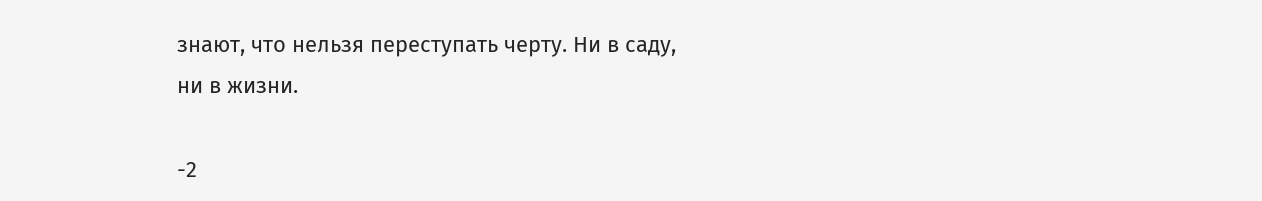знают, что нельзя переступать черту. Ни в саду, ни в жизни.

-2